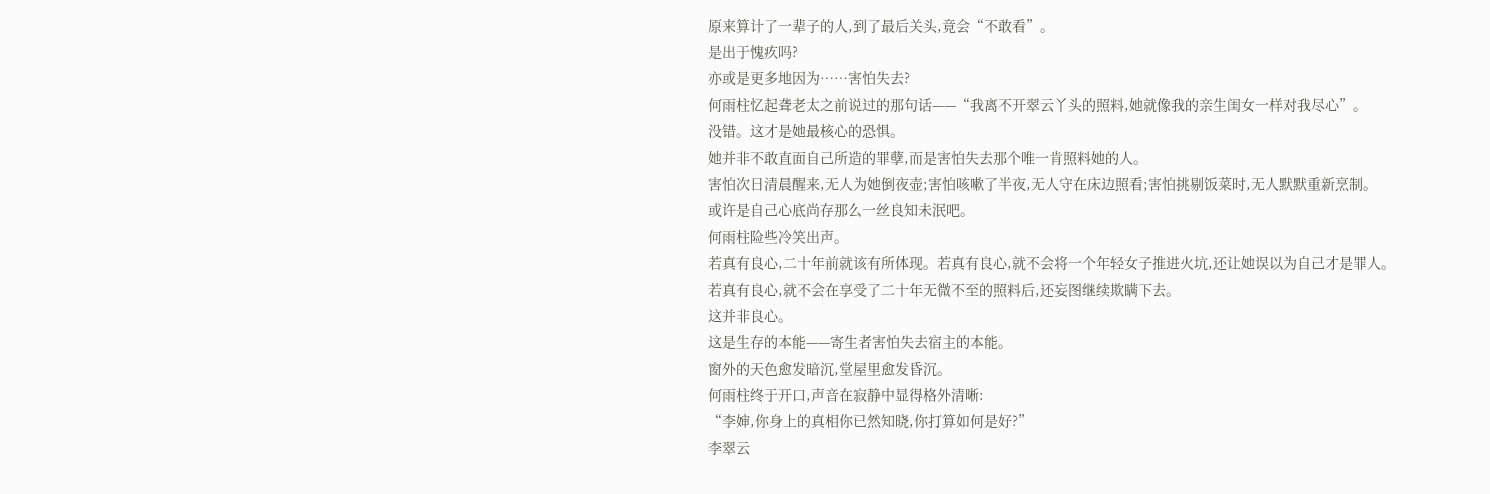原来算计了一辈子的人,到了最后关头,竟会“不敢看”。
是出于愧疚吗?
亦或是更多地因为……害怕失去?
何雨柱忆起聋老太之前说过的那句话——“我离不开翠云丫头的照料,她就像我的亲生闺女一样对我尽心”。
没错。这才是她最核心的恐惧。
她并非不敢直面自己所造的罪孽,而是害怕失去那个唯一肯照料她的人。
害怕次日清晨醒来,无人为她倒夜壶;害怕咳嗽了半夜,无人守在床边照看;害怕挑剔饭菜时,无人默默重新烹制。
或许是自己心底尚存那么一丝良知未泯吧。
何雨柱险些冷笑出声。
若真有良心,二十年前就该有所体现。若真有良心,就不会将一个年轻女子推进火坑,还让她误以为自己才是罪人。
若真有良心,就不会在享受了二十年无微不至的照料后,还妄图继续欺瞒下去。
这并非良心。
这是生存的本能——寄生者害怕失去宿主的本能。
窗外的天色愈发暗沉,堂屋里愈发昏沉。
何雨柱终于开口,声音在寂静中显得格外清晰:
“李婶,你身上的真相你已然知晓,你打算如何是好?”
李翠云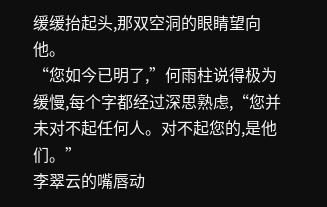缓缓抬起头,那双空洞的眼睛望向他。
“您如今已明了,”何雨柱说得极为缓慢,每个字都经过深思熟虑,“您并未对不起任何人。对不起您的,是他们。”
李翠云的嘴唇动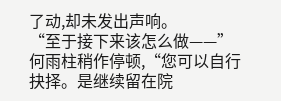了动,却未发出声响。
“至于接下来该怎么做——”何雨柱稍作停顿,“您可以自行抉择。是继续留在院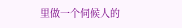里做一个伺候人的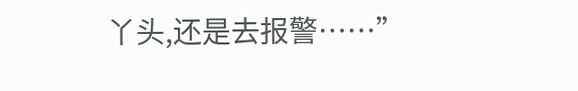丫头,还是去报警……”